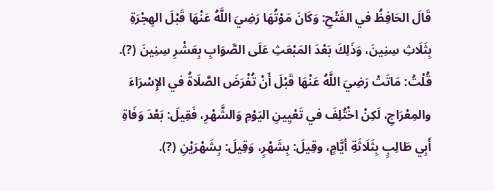قَالَ الحَافِظُ في الفَتْحِ: وَكَانَ مَوْتُهَا رَضِيَ اللَّهُ عَنْهَا قَبْلَ الهِجْرَةِ بِثَلَاثِ سِنِينَ، وَذَلِكَ بَعْدَ المَبْعَثِ عَلَى الصَّوَابِ بِعَشْرِ سِنِينَ (?).
قُلْتُ: مَاتَتْ رَضِيَ اللَّهُ عَنْهَا قَبْلَ أَنْ تُفْرَضَ الصَّلَاةُ في الإِسْرَاءَ والمِعْرَاجِ، لَكِنْ اخْتُلِفَ في تَعْيِينِ اليَوْمِ وَالشَّهْرِ، فَقِيلَ: بَعْدَ وَفَاةِ أَبِي طَالِبٍ بِثَلَاثَةِ أيَّامٍ، وقِيلَ: بِشَهْرٍ، وَقِيلَ: بِشَهْرَيْنِ (?).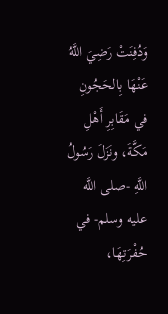وَدُفِنَتْ رَضِيَ اللَّهُ عَنْهَا بِالحَجُونِ في مَقَابِرِ أَهْلِ مَكَّةَ، ونَزَلَ رَسُولُ اللَّهِ -صلى اللَّه عليه وسلم- في حُفْرَتِهَا،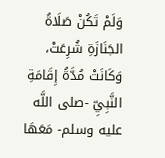وَلَمْ تَكُنْ صَلَاةُ الجَنَازَةِ شُرِعَتْ، وَكَانَتْ مُدَّةُ إِقَامَةِ النَّبِيِّ -صلى اللَّه عليه وسلم- مَعَهَا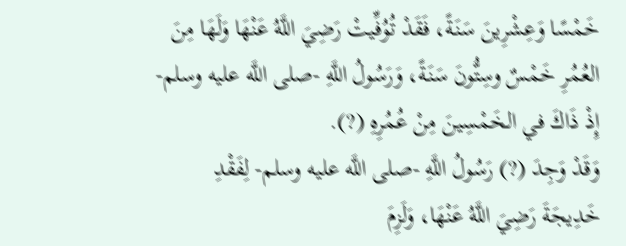خَمْسًا وَعِشْرِينَ سَنَةً، فَقَدْ تُوُفِّيتْ رَضِيَ اللَّهُ عَنْهَا وَلَهَا مِنَ العُمُرِ خَمْسٌ وسِتُّونَ سَنَةً، وَرَسُولُ اللَّهِ -صلى اللَّه عليه وسلم- إِذْ ذَاكَ في الخَمْسِينَ مِنْ عُمُرِهِ (?).
وَقَدْ وَجِدَ (?) رَسُولُ اللَّهِ -صلى اللَّه عليه وسلم- لِفَقْدِ خَدِيجَةَ رَضِيَ اللَّهُ عَنْهَا، وَلَزِمَ